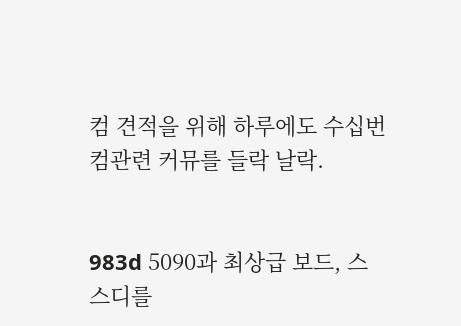컴 견적을 위해 하루에도 수십번 컴관련 커뮤를 들락 날락.


983d 5090과 최상급 보드, 스스디를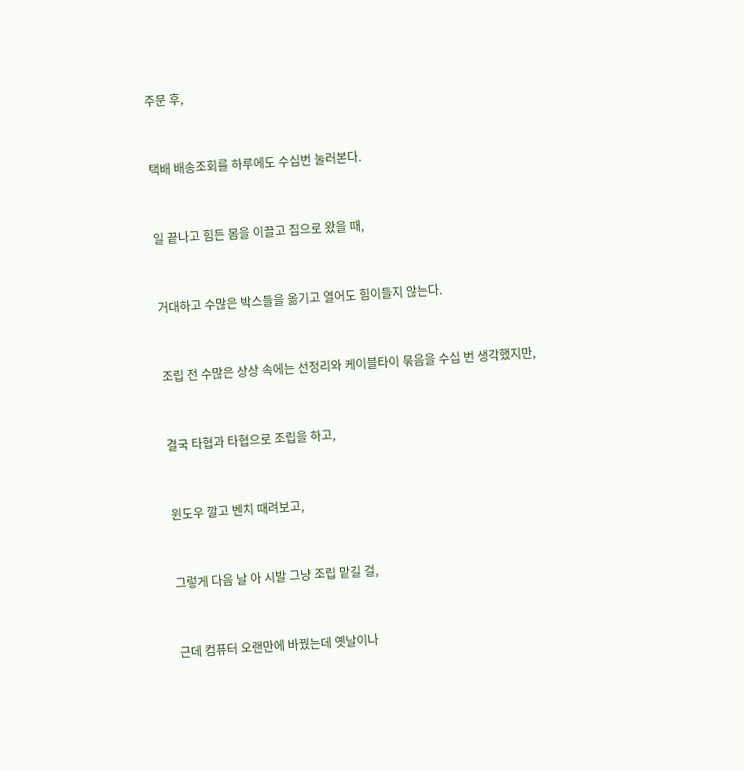주문 후,


택배 배송조회를 하루에도 수십번 눌러본다.


일 끝나고 힘든 몸을 이끌고 집으로 왔을 때,


거대하고 수많은 박스들을 옮기고 열어도 힘이들지 않는다.


조립 전 수많은 상상 속에는 선정리와 케이블타이 묶음을 수십 번 생각했지만,


결국 타협과 타협으로 조립을 하고,


윈도우 깔고 벤치 때려보고,


그렇게 다음 날 아 시발 그냥 조립 맡길 걸,


근데 컴퓨터 오랜만에 바꿨는데 옛날이나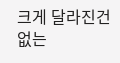크게 달라진건 없는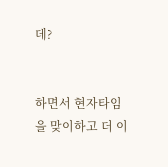데?


하면서 현자타임을 맞이하고 더 이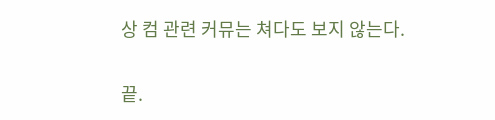상 컴 관련 커뮤는 쳐다도 보지 않는다.


끝.